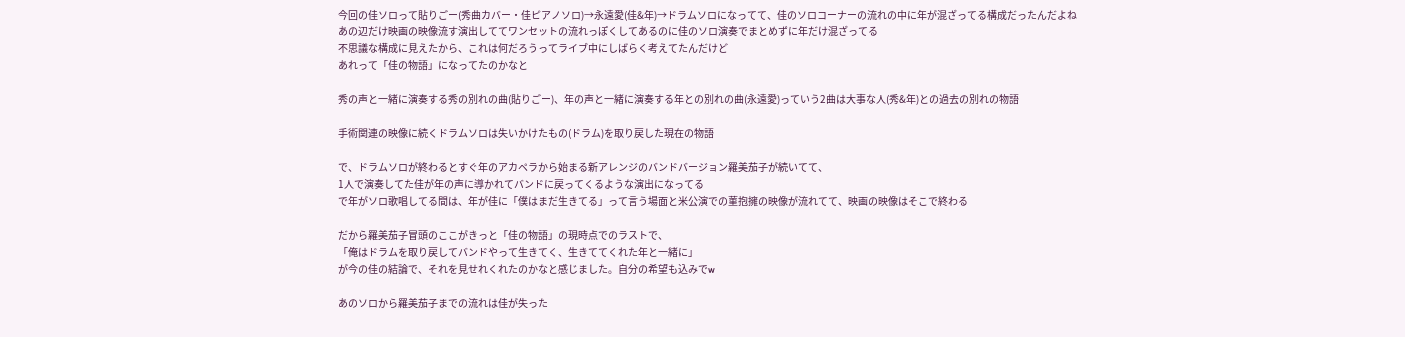今回の佳ソロって貼りごー(秀曲カバー・佳ピアノソロ)→永遠愛(佳&年)→ドラムソロになってて、佳のソロコーナーの流れの中に年が混ざってる構成だったんだよね
あの辺だけ映画の映像流す演出しててワンセットの流れっぽくしてあるのに佳のソロ演奏でまとめずに年だけ混ざってる
不思議な構成に見えたから、これは何だろうってライブ中にしばらく考えてたんだけど
あれって「佳の物語」になってたのかなと

秀の声と一緒に演奏する秀の別れの曲(貼りごー)、年の声と一緒に演奏する年との別れの曲(永遠愛)っていう2曲は大事な人(秀&年)との過去の別れの物語

手術関連の映像に続くドラムソロは失いかけたもの(ドラム)を取り戻した現在の物語

で、ドラムソロが終わるとすぐ年のアカペラから始まる新アレンジのバンドバージョン羅美茄子が続いてて、
1人で演奏してた佳が年の声に導かれてバンドに戻ってくるような演出になってる
で年がソロ歌唱してる間は、年が佳に「僕はまだ生きてる」って言う場面と米公演での菫抱擁の映像が流れてて、映画の映像はそこで終わる

だから羅美茄子冒頭のここがきっと「佳の物語」の現時点でのラストで、
「俺はドラムを取り戻してバンドやって生きてく、生きててくれた年と一緒に」
が今の佳の結論で、それを見せれくれたのかなと感じました。自分の希望も込みでw

あのソロから羅美茄子までの流れは佳が失った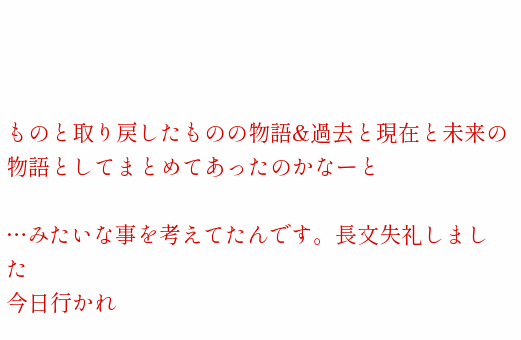ものと取り戻したものの物語&過去と現在と未来の物語としてまとめてあったのかなーと

…みたいな事を考えてたんです。長文失礼しました
今日行かれ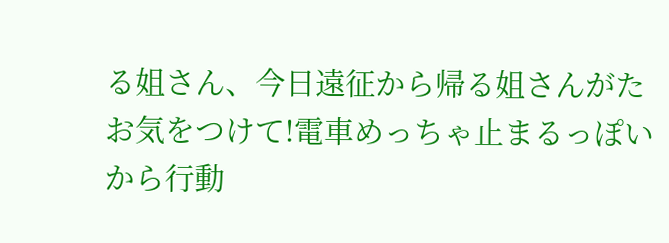る姐さん、今日遠征から帰る姐さんがたお気をつけて!電車めっちゃ止まるっぽいから行動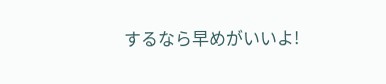するなら早めがいいよ!